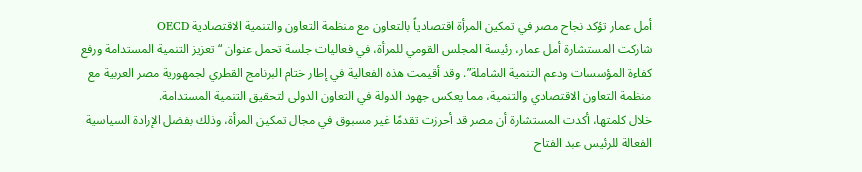أمل عمار تؤكد نجاح مصر في تمكين المرأة اقتصادياً بالتعاون مع منظمة التعاون والتنمية الاقتصادية OECD
شاركت المستشارة أمل عمار، رئيسة المجلس القومي للمرأة، في فعاليات جلسة تحمل عنوان “تعزيز التنمية المستدامة ورفع كفاءة المؤسسات ودعم التنمية الشاملة”. وقد أقيمت هذه الفعالية في إطار ختام البرنامج القطري لجمهورية مصر العربية مع منظمة التعاون الاقتصادي والتنمية، مما يعكس جهود الدولة في التعاون الدولى لتحقيق التنمية المستدامة.
خلال كلمتها، أكدت المستشارة أن مصر قد أحرزت تقدمًا غير مسبوق في مجال تمكين المرأة، وذلك بفضل الإرادة السياسية الفعالة للرئيس عبد الفتاح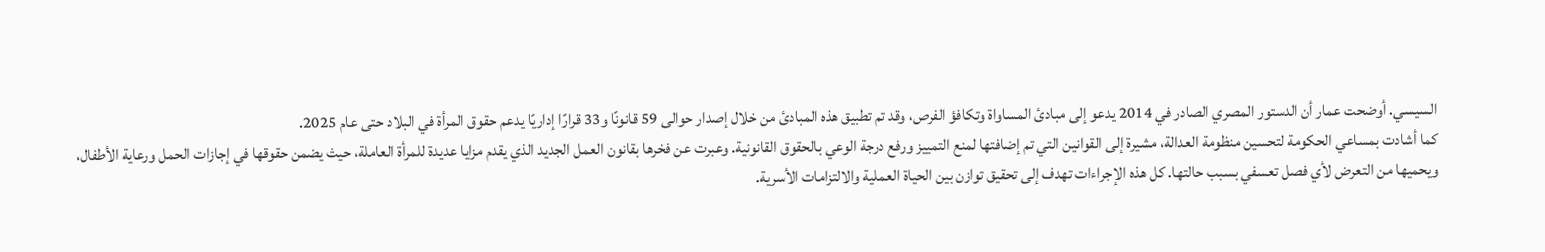السيسي. أوضحت عمار أن الدستور المصري الصادر في 2014 يدعو إلى مبادئ المساواة وتكافؤ الفرص، وقد تم تطبيق هذه المبادئ من خلال إصدار حوالى 59 قانونًا و33 قرارًا إداريًا يدعم حقوق المرأة في البلاد حتى عام 2025.
كما أشادت بمساعي الحكومة لتحسين منظومة العدالة، مشيرة إلى القوانين التي تم إضافتها لمنع التمييز ورفع درجة الوعي بالحقوق القانونية. وعبرت عن فخرها بقانون العمل الجديد الذي يقدم مزايا عديدة للمرأة العاملة، حيث يضمن حقوقها في إجازات الحمل ورعاية الأطفال، ويحميها من التعرض لأي فصل تعسفي بسبب حالتها. كل هذه الإجراءات تهدف إلى تحقيق توازن بين الحياة العملية والالتزامات الأسرية.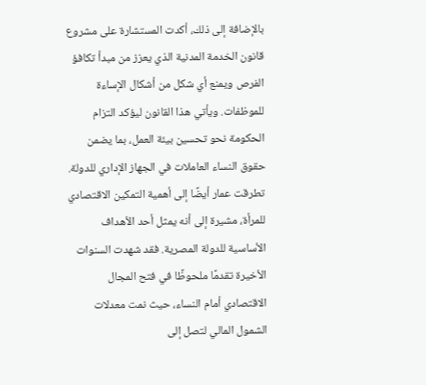بالإضافة إلى ذلك، أكدت المستشارة على مشروع قانون الخدمة المدنية الذي يعزز من مبدأ تكافؤ الفرص ويمنع أي شكل من أشكال الإساءة للموظفات. ويأتي هذا القانون ليؤكد التزام الحكومة نحو تحسين بيئة العمل، بما يضمن حقوق النساء العاملات في الجهاز الإداري للدولة.
تطرقت عمار أيضًا إلى أهمية التمكين الاقتصادي للمرأة، مشيرة إلى أنه يمثل أحد الأهداف الأساسية للدولة المصرية. فقد شهدت السنوات الأخيرة تقدمًا ملحوظًا في فتح المجال الاقتصادي أمام النساء، حيث نمت معدلات الشمول المالي لتصل إلى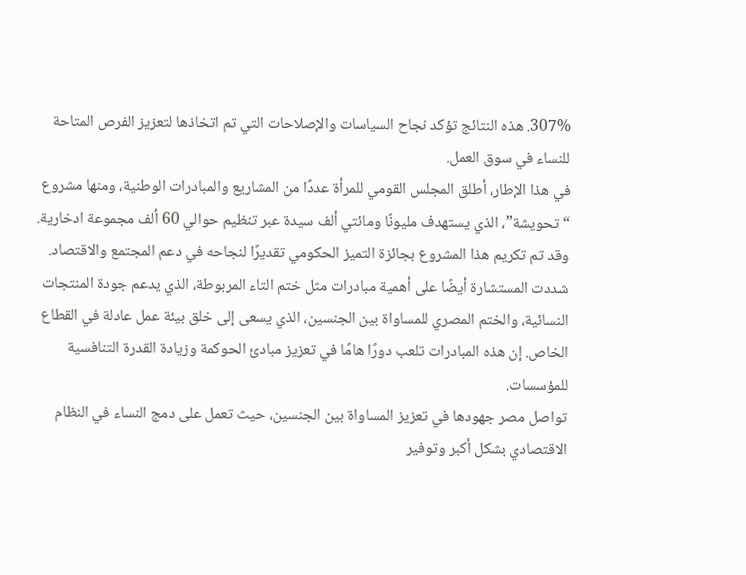307%. هذه النتائج تؤكد نجاح السياسات والإصلاحات التي تم اتخاذها لتعزيز الفرص المتاحة للنساء في سوق العمل.
في هذا الإطار، أطلق المجلس القومي للمرأة عددًا من المشاريع والمبادرات الوطنية، ومنها مشروع “تحويشة”، الذي يستهدف مليونًا ومائتي ألف سيدة عبر تنظيم حوالي 60 ألف مجموعة ادخارية. وقد تم تكريم هذا المشروع بجائزة التميز الحكومي تقديرًا لنجاحه في دعم المجتمع والاقتصاد.
شددت المستشارة أيضًا على أهمية مبادرات مثل ختم التاء المربوطة، الذي يدعم جودة المنتجات النسائية، والختم المصري للمساواة بين الجنسين، الذي يسعى إلى خلق بيئة عمل عادلة في القطاع الخاص. إن هذه المبادرات تلعب دورًا هامًا في تعزيز مبادئ الحوكمة وزيادة القدرة التنافسية للمؤسسات.
تواصل مصر جهودها في تعزيز المساواة بين الجنسين، حيث تعمل على دمج النساء في النظام الاقتصادي بشكل أكبر وتوفير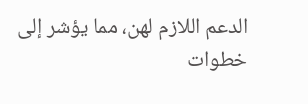الدعم اللازم لهن، مما يؤشر إلى خطوات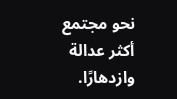نحو مجتمع أكثر عدالة وازدهارًا.